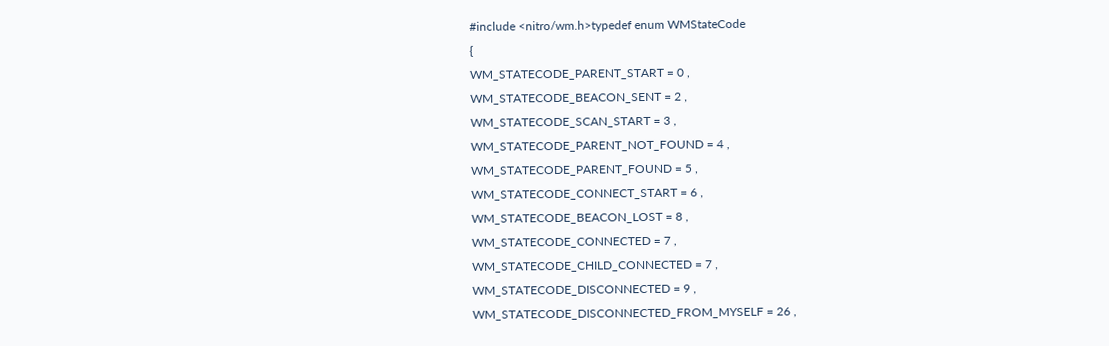#include <nitro/wm.h>typedef enum WMStateCode
{
WM_STATECODE_PARENT_START = 0 ,
WM_STATECODE_BEACON_SENT = 2 ,
WM_STATECODE_SCAN_START = 3 ,
WM_STATECODE_PARENT_NOT_FOUND = 4 ,
WM_STATECODE_PARENT_FOUND = 5 ,
WM_STATECODE_CONNECT_START = 6 ,
WM_STATECODE_BEACON_LOST = 8 ,
WM_STATECODE_CONNECTED = 7 ,
WM_STATECODE_CHILD_CONNECTED = 7 ,
WM_STATECODE_DISCONNECTED = 9 ,
WM_STATECODE_DISCONNECTED_FROM_MYSELF = 26 ,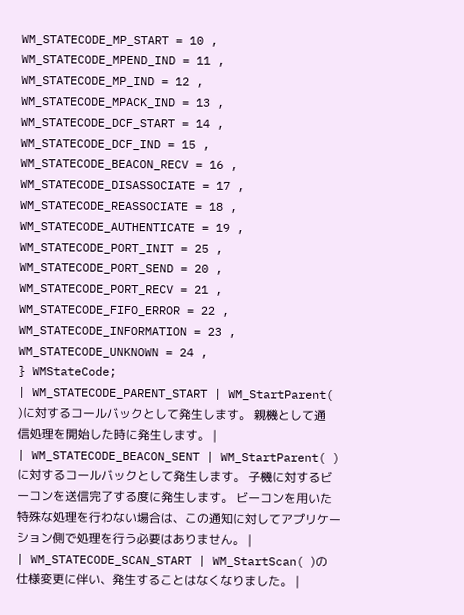WM_STATECODE_MP_START = 10 ,
WM_STATECODE_MPEND_IND = 11 ,
WM_STATECODE_MP_IND = 12 ,
WM_STATECODE_MPACK_IND = 13 ,
WM_STATECODE_DCF_START = 14 ,
WM_STATECODE_DCF_IND = 15 ,
WM_STATECODE_BEACON_RECV = 16 ,
WM_STATECODE_DISASSOCIATE = 17 ,
WM_STATECODE_REASSOCIATE = 18 ,
WM_STATECODE_AUTHENTICATE = 19 ,
WM_STATECODE_PORT_INIT = 25 ,
WM_STATECODE_PORT_SEND = 20 ,
WM_STATECODE_PORT_RECV = 21 ,
WM_STATECODE_FIFO_ERROR = 22 ,
WM_STATECODE_INFORMATION = 23 ,
WM_STATECODE_UNKNOWN = 24 ,
} WMStateCode;
| WM_STATECODE_PARENT_START | WM_StartParent( )に対するコールバックとして発生します。 親機として通信処理を開始した時に発生します。 |
| WM_STATECODE_BEACON_SENT | WM_StartParent( )に対するコールバックとして発生します。 子機に対するビーコンを送信完了する度に発生します。 ビーコンを用いた特殊な処理を行わない場合は、この通知に対してアプリケーション側で処理を行う必要はありません。 |
| WM_STATECODE_SCAN_START | WM_StartScan( )の仕様変更に伴い、発生することはなくなりました。 |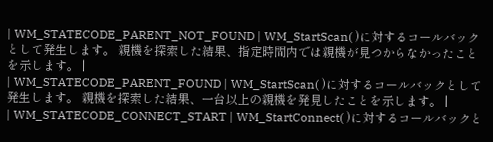| WM_STATECODE_PARENT_NOT_FOUND | WM_StartScan( )に対するコールバックとして発生します。 親機を探索した結果、指定時間内では親機が見つからなかったことを示します。 |
| WM_STATECODE_PARENT_FOUND | WM_StartScan( )に対するコールバックとして発生します。 親機を探索した結果、一台以上の親機を発見したことを示します。 |
| WM_STATECODE_CONNECT_START | WM_StartConnect( )に対するコールバックと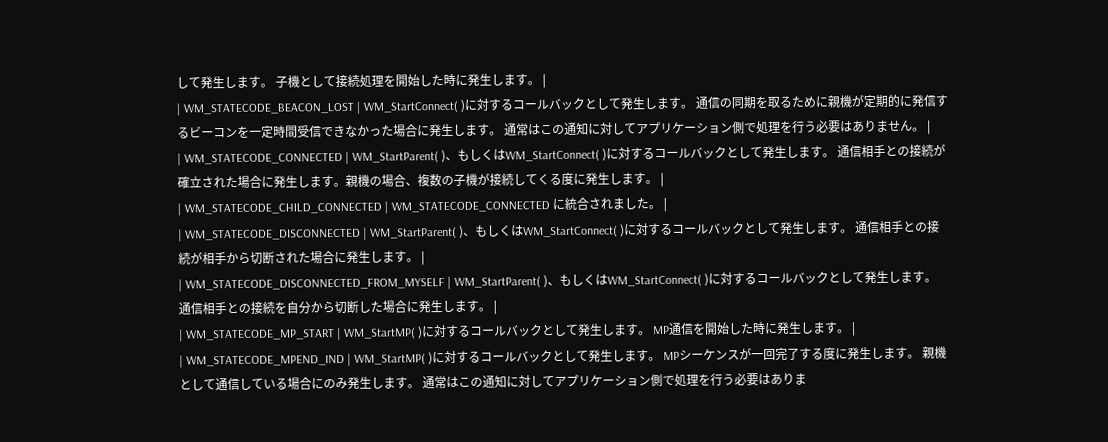して発生します。 子機として接続処理を開始した時に発生します。 |
| WM_STATECODE_BEACON_LOST | WM_StartConnect( )に対するコールバックとして発生します。 通信の同期を取るために親機が定期的に発信するビーコンを一定時間受信できなかった場合に発生します。 通常はこの通知に対してアプリケーション側で処理を行う必要はありません。 |
| WM_STATECODE_CONNECTED | WM_StartParent( )、もしくはWM_StartConnect( )に対するコールバックとして発生します。 通信相手との接続が確立された場合に発生します。親機の場合、複数の子機が接続してくる度に発生します。 |
| WM_STATECODE_CHILD_CONNECTED | WM_STATECODE_CONNECTED に統合されました。 |
| WM_STATECODE_DISCONNECTED | WM_StartParent( )、もしくはWM_StartConnect( )に対するコールバックとして発生します。 通信相手との接続が相手から切断された場合に発生します。 |
| WM_STATECODE_DISCONNECTED_FROM_MYSELF | WM_StartParent( )、もしくはWM_StartConnect( )に対するコールバックとして発生します。 通信相手との接続を自分から切断した場合に発生します。 |
| WM_STATECODE_MP_START | WM_StartMP( )に対するコールバックとして発生します。 MP通信を開始した時に発生します。 |
| WM_STATECODE_MPEND_IND | WM_StartMP( )に対するコールバックとして発生します。 MPシーケンスが一回完了する度に発生します。 親機として通信している場合にのみ発生します。 通常はこの通知に対してアプリケーション側で処理を行う必要はありま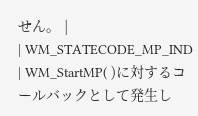せん。 |
| WM_STATECODE_MP_IND | WM_StartMP( )に対するコールバックとして発生し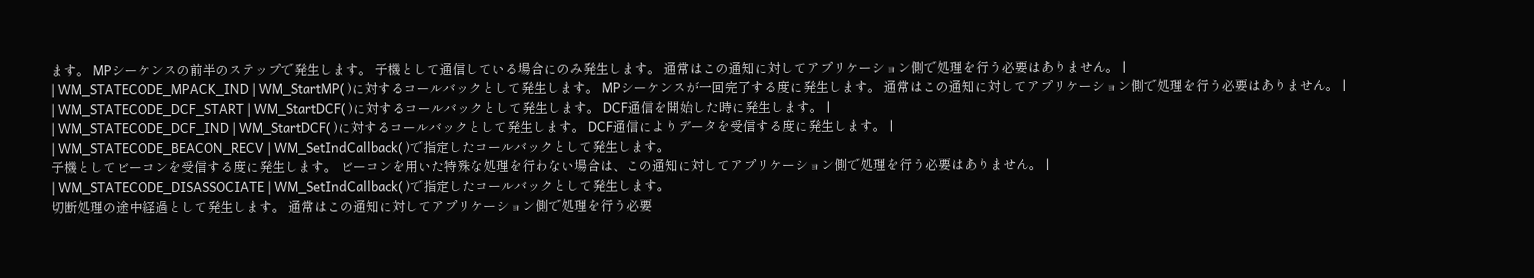ます。 MPシーケンスの前半のステップで発生します。 子機として通信している場合にのみ発生します。 通常はこの通知に対してアプリケーション側で処理を行う必要はありません。 |
| WM_STATECODE_MPACK_IND | WM_StartMP( )に対するコールバックとして発生します。 MPシーケンスが一回完了する度に発生します。 通常はこの通知に対してアプリケーション側で処理を行う必要はありません。 |
| WM_STATECODE_DCF_START | WM_StartDCF( )に対するコールバックとして発生します。 DCF通信を開始した時に発生します。 |
| WM_STATECODE_DCF_IND | WM_StartDCF( )に対するコールバックとして発生します。 DCF通信によりデータを受信する度に発生します。 |
| WM_STATECODE_BEACON_RECV | WM_SetIndCallback( )で指定したコールバックとして発生します。
子機としてビーコンを受信する度に発生します。 ビーコンを用いた特殊な処理を行わない場合は、この通知に対してアプリケーション側で処理を行う必要はありません。 |
| WM_STATECODE_DISASSOCIATE | WM_SetIndCallback( )で指定したコールバックとして発生します。
切断処理の途中経過として発生します。 通常はこの通知に対してアプリケーション側で処理を行う必要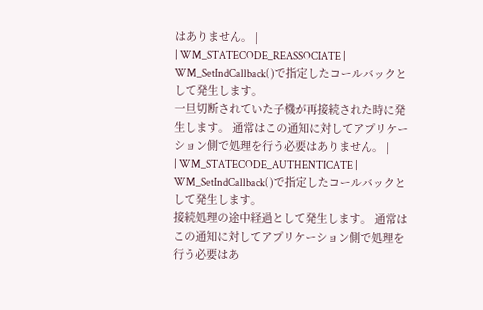はありません。 |
| WM_STATECODE_REASSOCIATE | WM_SetIndCallback( )で指定したコールバックとして発生します。
一旦切断されていた子機が再接続された時に発生します。 通常はこの通知に対してアプリケーション側で処理を行う必要はありません。 |
| WM_STATECODE_AUTHENTICATE | WM_SetIndCallback( )で指定したコールバックとして発生します。
接続処理の途中経過として発生します。 通常はこの通知に対してアプリケーション側で処理を行う必要はあ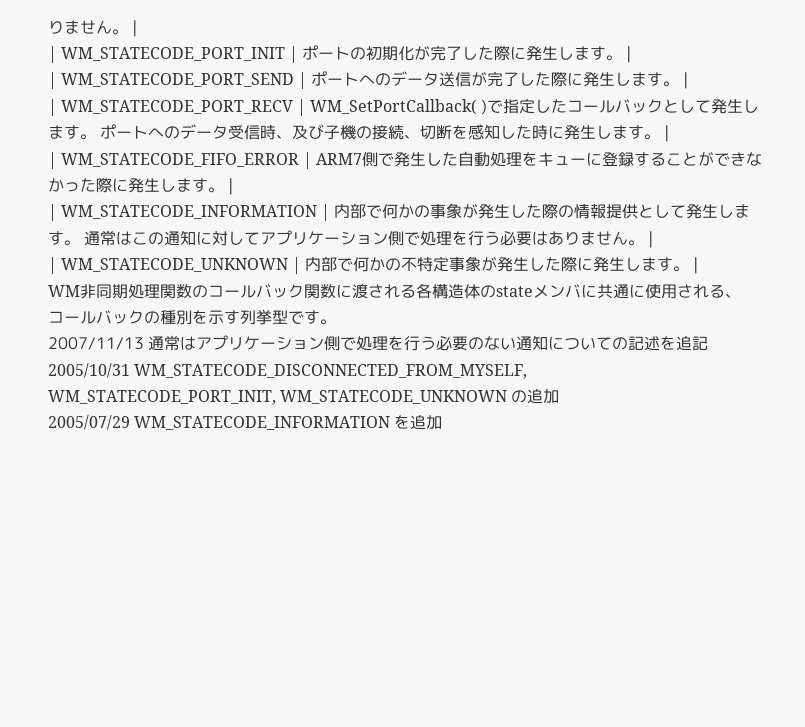りません。 |
| WM_STATECODE_PORT_INIT | ポートの初期化が完了した際に発生します。 |
| WM_STATECODE_PORT_SEND | ポートへのデータ送信が完了した際に発生します。 |
| WM_STATECODE_PORT_RECV | WM_SetPortCallback( )で指定したコールバックとして発生します。 ポートへのデータ受信時、及び子機の接続、切断を感知した時に発生します。 |
| WM_STATECODE_FIFO_ERROR | ARM7側で発生した自動処理をキューに登録することができなかった際に発生します。 |
| WM_STATECODE_INFORMATION | 内部で何かの事象が発生した際の情報提供として発生します。 通常はこの通知に対してアプリケーション側で処理を行う必要はありません。 |
| WM_STATECODE_UNKNOWN | 内部で何かの不特定事象が発生した際に発生します。 |
WM非同期処理関数のコールバック関数に渡される各構造体のstateメンバに共通に使用される、
コールバックの種別を示す列挙型です。
2007/11/13 通常はアプリケーション側で処理を行う必要のない通知についての記述を追記
2005/10/31 WM_STATECODE_DISCONNECTED_FROM_MYSELF, WM_STATECODE_PORT_INIT, WM_STATECODE_UNKNOWN の追加
2005/07/29 WM_STATECODE_INFORMATION を追加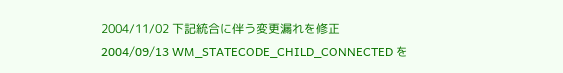2004/11/02 下記統合に伴う変更漏れを修正
2004/09/13 WM_STATECODE_CHILD_CONNECTED を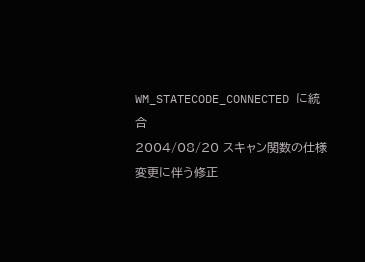WM_STATECODE_CONNECTED に統合
2004/08/20 スキャン関数の仕様変更に伴う修正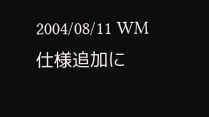2004/08/11 WM仕様追加に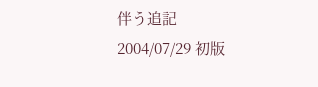伴う追記
2004/07/29 初版